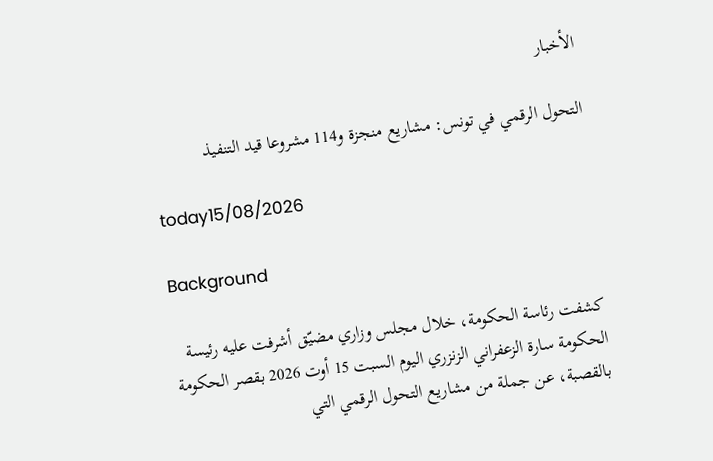الأخبار

التحول الرقمي في تونس: مشاريع منجزة و114 مشروعا قيد التنفيذ

today15/08/2026

Background

كشفت رئاسة الحكومة، خلال مجلس وزاري مضيّق أشرفت عليه رئيسة الحكومة سارة الزعفراني الزنزري اليوم السبت 15 أوت 2026 بقصر الحكومة بالقصبة، عن جملة من مشاريع التحول الرقمي التي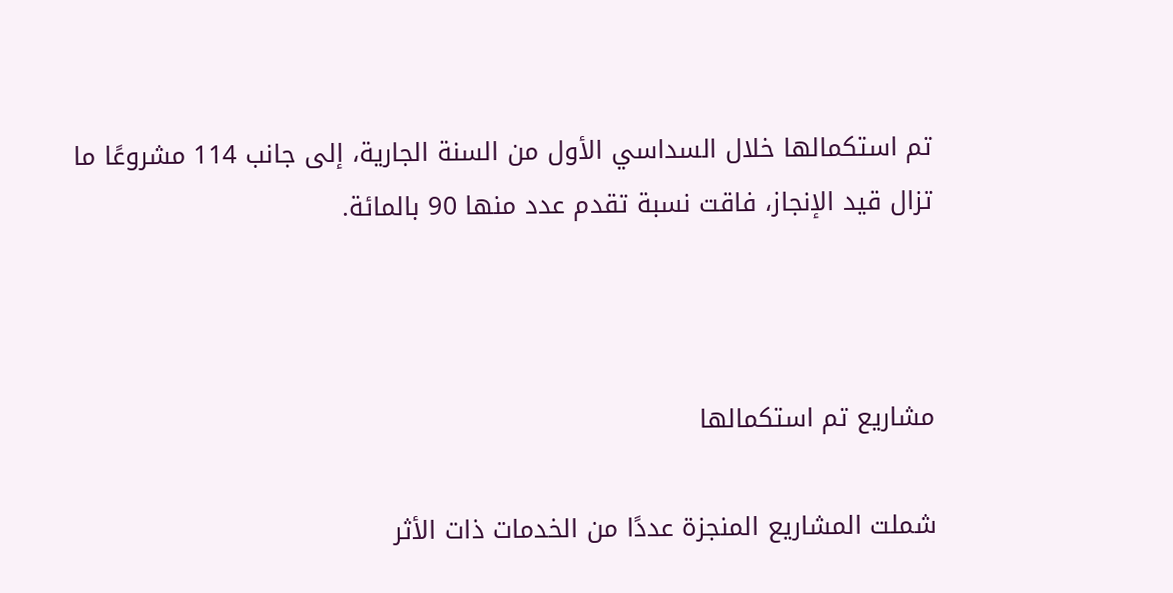تم استكمالها خلال السداسي الأول من السنة الجارية، إلى جانب 114 مشروعًا ما تزال قيد الإنجاز، فاقت نسبة تقدم عدد منها 90 بالمائة.



مشاريع تم استكمالها

شملت المشاريع المنجزة عددًا من الخدمات ذات الأثر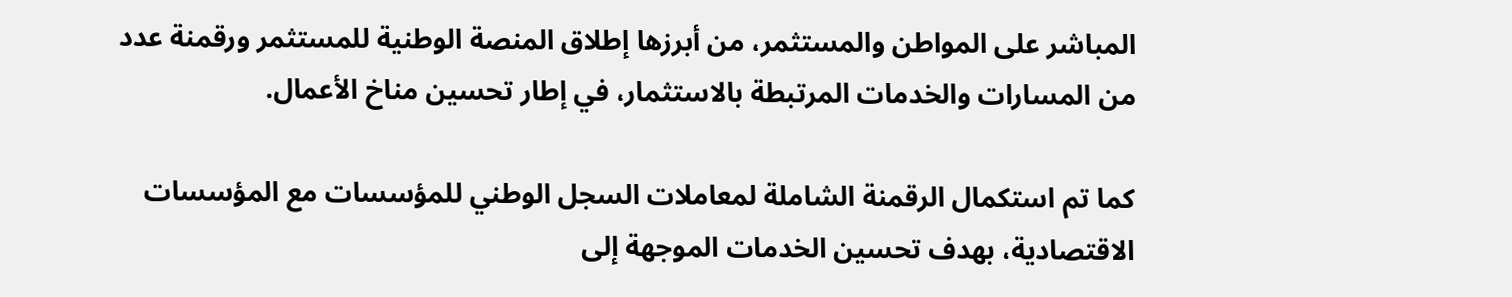المباشر على المواطن والمستثمر، من أبرزها إطلاق المنصة الوطنية للمستثمر ورقمنة عدد من المسارات والخدمات المرتبطة بالاستثمار، في إطار تحسين مناخ الأعمال.

كما تم استكمال الرقمنة الشاملة لمعاملات السجل الوطني للمؤسسات مع المؤسسات الاقتصادية، بهدف تحسين الخدمات الموجهة إلى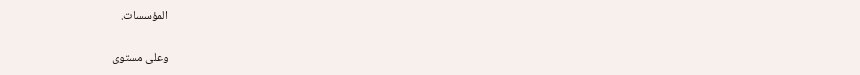المؤسسات.

وعلى مستوى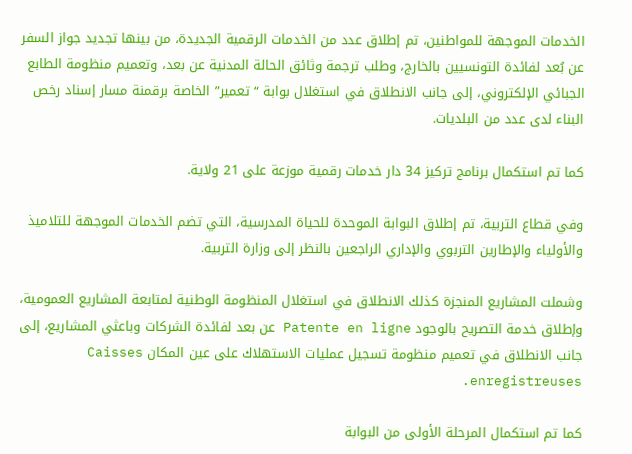الخدمات الموجهة للمواطنين، تم إطلاق عدد من الخدمات الرقمية الجديدة، من بينها تجديد جواز السفر عن بُعد لفائدة التونسيين بالخارج، وطلب ترجمة وثائق الحالة المدنية عن بعد، وتعميم منظومة الطابع الجبائي الإلكتروني، إلى جانب الانطلاق في استغلال بوابة “تعمير” الخاصة برقمنة مسار إسناد رخص البناء لدى عدد من البلديات.

كما تم استكمال برنامج تركيز 34 دار خدمات رقمية موزعة على 21 ولاية.

وفي قطاع التربية، تم إطلاق البوابة الموحدة للحياة المدرسية، التي تضم الخدمات الموجهة للتلاميذ والأولياء والإطارين التربوي والإداري الراجعين بالنظر إلى وزارة التربية.

وشملت المشاريع المنجزة كذلك الانطلاق في استغلال المنظومة الوطنية لمتابعة المشاريع العمومية، وإطلاق خدمة التصريح بالوجود Patente en ligne عن بعد لفائدة الشركات وباعثي المشاريع، إلى جانب الانطلاق في تعميم منظومة تسجيل عمليات الاستهلاك على عين المكان Caisses enregistreuses.

كما تم استكمال المرحلة الأولى من البوابة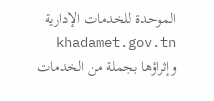الموحدة للخدمات الإدارية khadamet.gov.tn وإثراؤها بجملة من الخدمات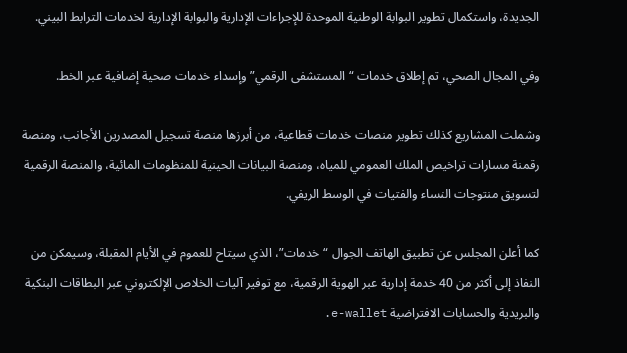الجديدة، واستكمال تطوير البوابة الوطنية الموحدة للإجراءات الإدارية والبوابة الإدارية لخدمات الترابط البيني.

وفي المجال الصحي، تم إطلاق خدمات “المستشفى الرقمي” وإسداء خدمات صحية إضافية عبر الخط.

وشملت المشاريع كذلك تطوير منصات خدمات قطاعية، من أبرزها منصة تسجيل المصدرين الأجانب، ومنصة رقمنة مسارات تراخيص الملك العمومي للمياه، ومنصة البيانات الحينية للمنظومات المائية، والمنصة الرقمية لتسويق منتوجات النساء والفتيات في الوسط الريفي.

كما أعلن المجلس عن تطبيق الهاتف الجوال “خدمات”، الذي سيتاح للعموم في الأيام المقبلة، وسيمكن من النفاذ إلى أكثر من 40 خدمة إدارية عبر الهوية الرقمية، مع توفير آليات الخلاص الإلكتروني عبر البطاقات البنكية والبريدية والحسابات الافتراضية e-wallet.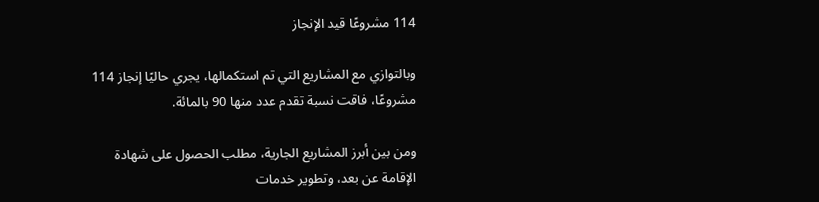114 مشروعًا قيد الإنجاز

وبالتوازي مع المشاريع التي تم استكمالها، يجري حاليًا إنجاز 114 مشروعًا، فاقت نسبة تقدم عدد منها 90 بالمائة.

ومن بين أبرز المشاريع الجارية، مطلب الحصول على شهادة الإقامة عن بعد، وتطوير خدمات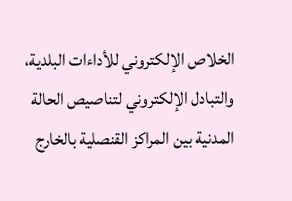الخلاص الإلكتروني للأداءات البلدية، والتبادل الإلكتروني لتناصيص الحالة المدنية بين المراكز القنصلية بالخارج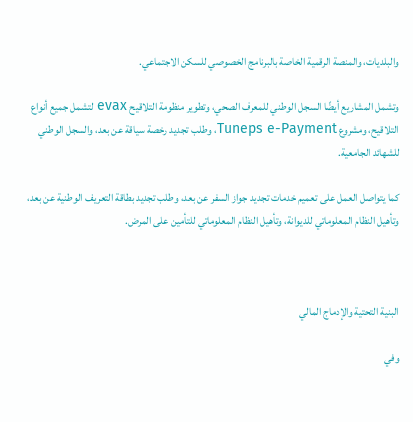والبلديات، والمنصة الرقمية الخاصة بالبرنامج الخصوصي للسكن الاجتماعي.

وتشمل المشاريع أيضًا السجل الوطني للمعرف الصحي، وتطوير منظومة التلاقيح evax لتشمل جميع أنواع التلاقيح، ومشروع Tuneps e-Payment، وطلب تجديد رخصة سياقة عن بعد، والسجل الوطني للشهائد الجامعية.

كما يتواصل العمل على تعميم خدمات تجديد جواز السفر عن بعد، وطلب تجديد بطاقة التعريف الوطنية عن بعد، وتأهيل النظام المعلوماتي للديوانة، وتأهيل النظام المعلوماتي للتأمين على المرض.



البنية التحتية والإدماج المالي

وفي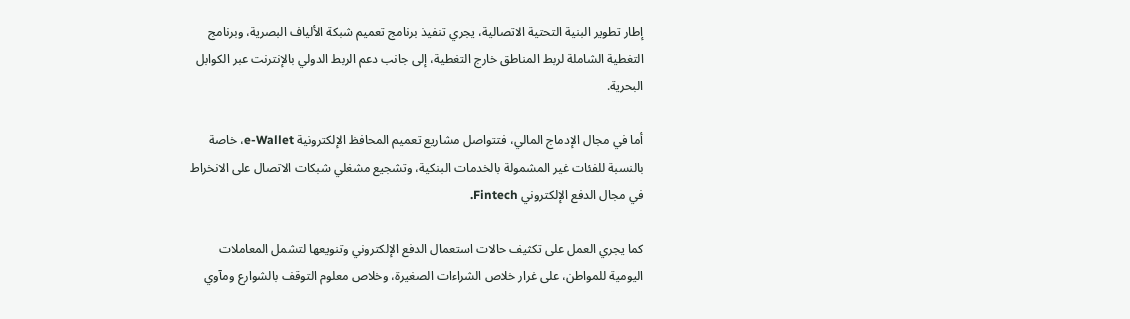إطار تطوير البنية التحتية الاتصالية، يجري تنفيذ برنامج تعميم شبكة الألياف البصرية، وبرنامج التغطية الشاملة لربط المناطق خارج التغطية، إلى جانب دعم الربط الدولي بالإنترنت عبر الكوابل البحرية.

أما في مجال الإدماج المالي، فتتواصل مشاريع تعميم المحافظ الإلكترونية e-Wallet، خاصة بالنسبة للفئات غير المشمولة بالخدمات البنكية، وتشجيع مشغلي شبكات الاتصال على الانخراط في مجال الدفع الإلكتروني Fintech.

كما يجري العمل على تكثيف حالات استعمال الدفع الإلكتروني وتنويعها لتشمل المعاملات اليومية للمواطن، على غرار خلاص الشراءات الصغيرة، وخلاص معلوم التوقف بالشوارع ومآوي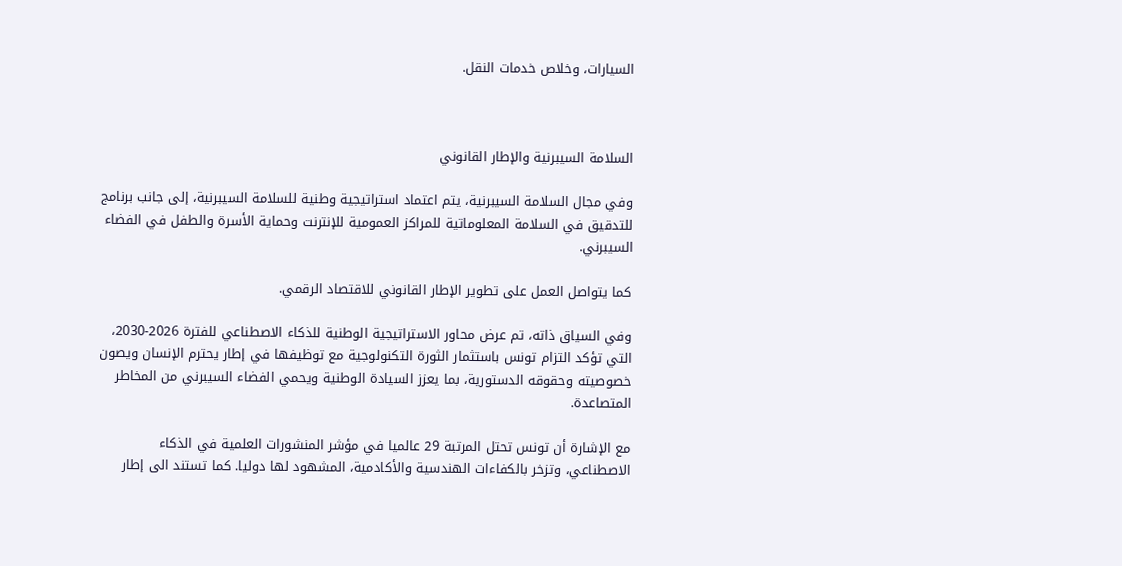السيارات، وخلاص خدمات النقل.



السلامة السيبرنية والإطار القانوني

وفي مجال السلامة السيبرنية، يتم اعتماد استراتيجية وطنية للسلامة السيبرنية، إلى جانب برنامج للتدقيق في السلامة المعلوماتية للمراكز العمومية للإنترنت وحماية الأسرة والطفل في الفضاء السيبرني.

كما يتواصل العمل على تطوير الإطار القانوني للاقتصاد الرقمي.

وفي السياق ذاته، تم عرض محاور الاستراتيجية الوطنية للذكاء الاصطناعي للفترة 2026-2030، التي تؤكد التزام تونس باستثمار الثورة التكنولوجية مع توظيفها في إطار يحترم الإنسان ويصون خصوصيته وحقوقه الدستورية، بما يعزز السيادة الوطنية ويحمي الفضاء السيبرني من المخاطر المتصاعدة.

مع الإشارة أن تونس تحتل المرتبة 29 عالميا في مؤشر المنشورات العلمية في الذكاء الاصطناعي، وتزخر بالكفاءات الهندسية والأكادمية، المشهود لها دوليا. كما تستند الى إطار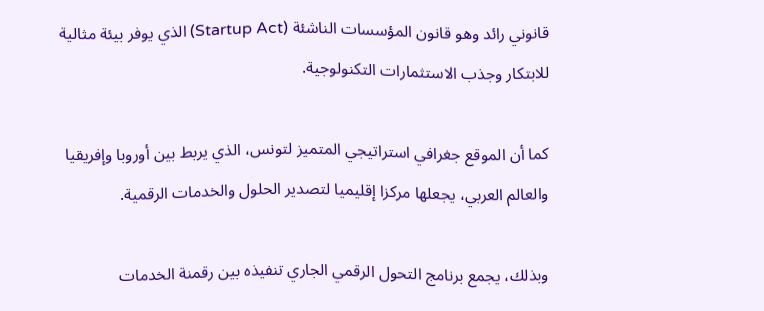قانوني رائد وهو قانون المؤسسات الناشئة (Startup Act) الذي يوفر بيئة مثالية للابتكار وجذب الاستثمارات التكنولوجية.

كما أن الموقع جغرافي استراتيجي المتميز لتونس، الذي يربط بين أوروبا وإفريقيا والعالم العربي، يجعلها مركزا إقليميا لتصدير الحلول والخدمات الرقمية.

وبذلك، يجمع برنامج التحول الرقمي الجاري تنفيذه بين رقمنة الخدمات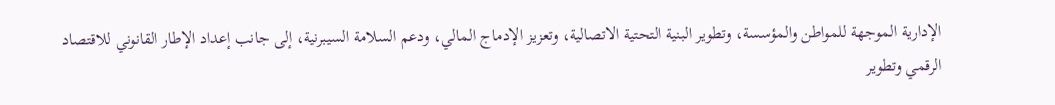الإدارية الموجهة للمواطن والمؤسسة، وتطوير البنية التحتية الاتصالية، وتعزيز الإدماج المالي، ودعم السلامة السيبرنية، إلى جانب إعداد الإطار القانوني للاقتصاد الرقمي وتطوير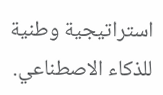استراتيجية وطنية للذكاء الاصطناعي.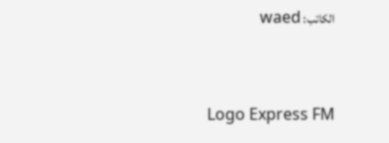الكاتب: waed



Logo Express FM